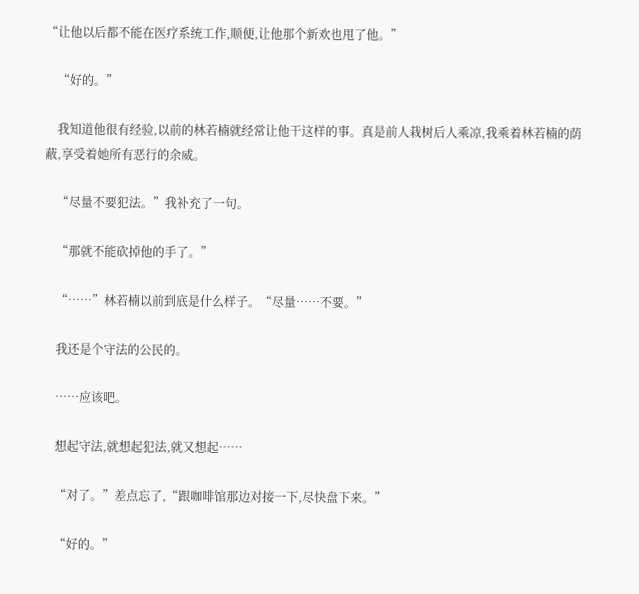“让他以后都不能在医疗系统工作,顺便,让他那个新欢也甩了他。”

    “好的。”

    我知道他很有经验,以前的林若楠就经常让他干这样的事。真是前人栽树后人乘凉,我乘着林若楠的荫蔽,享受着她所有恶行的余威。

    “尽量不要犯法。”我补充了一句。

    “那就不能砍掉他的手了。”

    “……”林若楠以前到底是什么样子。“尽量……不要。”

    我还是个守法的公民的。

    ……应该吧。

    想起守法,就想起犯法,就又想起……

    “对了。”差点忘了,“跟咖啡馆那边对接一下,尽快盘下来。”

    “好的。”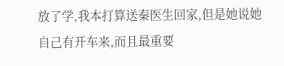放了学,我本打算送秦医生回家,但是她说她自己有开车来,而且最重要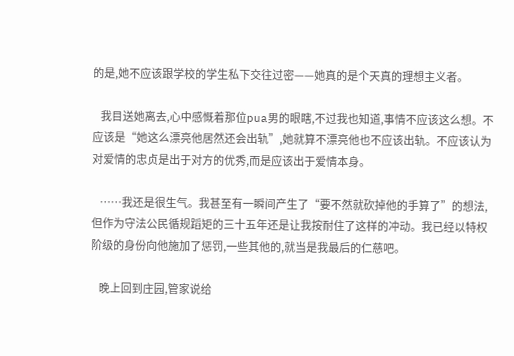的是,她不应该跟学校的学生私下交往过密——她真的是个天真的理想主义者。

    我目送她离去,心中感慨着那位pua男的眼瞎,不过我也知道,事情不应该这么想。不应该是“她这么漂亮他居然还会出轨”,她就算不漂亮他也不应该出轨。不应该认为对爱情的忠贞是出于对方的优秀,而是应该出于爱情本身。

    ……我还是很生气。我甚至有一瞬间产生了“要不然就砍掉他的手算了”的想法,但作为守法公民循规蹈矩的三十五年还是让我按耐住了这样的冲动。我已经以特权阶级的身份向他施加了惩罚,一些其他的,就当是我最后的仁慈吧。

    晚上回到庄园,管家说给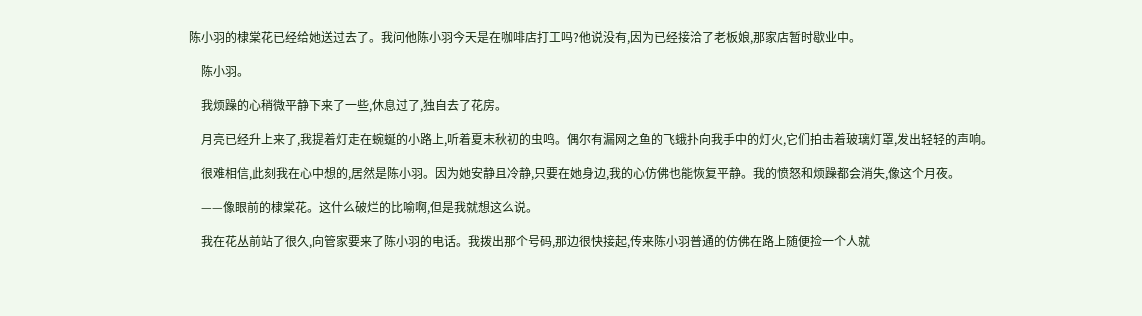陈小羽的棣棠花已经给她送过去了。我问他陈小羽今天是在咖啡店打工吗?他说没有,因为已经接洽了老板娘,那家店暂时歇业中。

    陈小羽。

    我烦躁的心稍微平静下来了一些,休息过了,独自去了花房。

    月亮已经升上来了,我提着灯走在蜿蜒的小路上,听着夏末秋初的虫鸣。偶尔有漏网之鱼的飞蛾扑向我手中的灯火,它们拍击着玻璃灯罩,发出轻轻的声响。

    很难相信,此刻我在心中想的,居然是陈小羽。因为她安静且冷静,只要在她身边,我的心仿佛也能恢复平静。我的愤怒和烦躁都会消失,像这个月夜。

    ——像眼前的棣棠花。这什么破烂的比喻啊,但是我就想这么说。

    我在花丛前站了很久,向管家要来了陈小羽的电话。我拨出那个号码,那边很快接起,传来陈小羽普通的仿佛在路上随便捡一个人就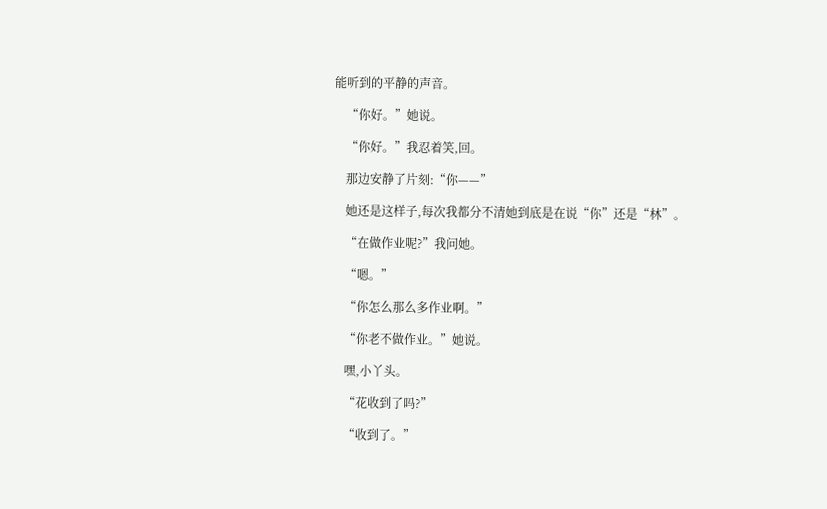能听到的平静的声音。

    “你好。”她说。

    “你好。”我忍着笑,回。

    那边安静了片刻:“你——”

    她还是这样子,每次我都分不清她到底是在说“你”还是“林”。

    “在做作业呢?”我问她。

    “嗯。”

    “你怎么那么多作业啊。”

    “你老不做作业。”她说。

    嘿,小丫头。

    “花收到了吗?”

    “收到了。”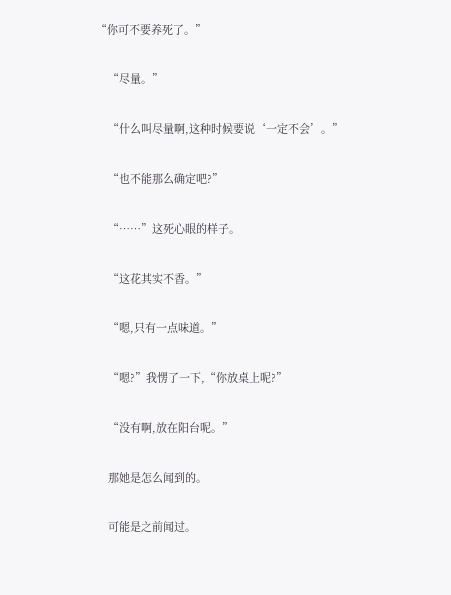“你可不要养死了。”

    “尽量。”

    “什么叫尽量啊,这种时候要说‘一定不会’。”

    “也不能那么确定吧?”

    “……”这死心眼的样子。

    “这花其实不香。”

    “嗯,只有一点味道。”

    “嗯?”我愣了一下,“你放桌上呢?”

    “没有啊,放在阳台呢。”

    那她是怎么闻到的。

    可能是之前闻过。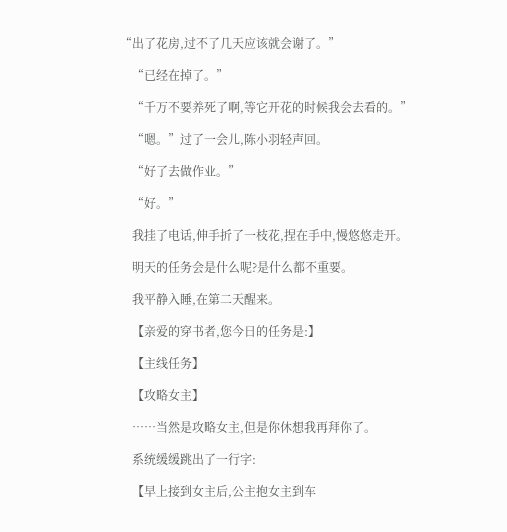“出了花房,过不了几天应该就会谢了。”

    “已经在掉了。”

    “千万不要养死了啊,等它开花的时候我会去看的。”

    “嗯。”过了一会儿,陈小羽轻声回。

    “好了去做作业。”

    “好。”

    我挂了电话,伸手折了一枝花,捏在手中,慢悠悠走开。

    明天的任务会是什么呢?是什么都不重要。

    我平静入睡,在第二天醒来。

    【亲爱的穿书者,您今日的任务是:】

    【主线任务】

    【攻略女主】

    ……当然是攻略女主,但是你休想我再拜你了。

    系统缓缓跳出了一行字:

    【早上接到女主后,公主抱女主到车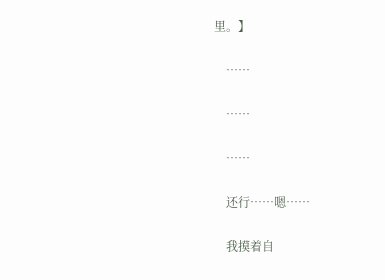里。】

    ……

    ……

    ……

    还行……嗯……

    我摸着自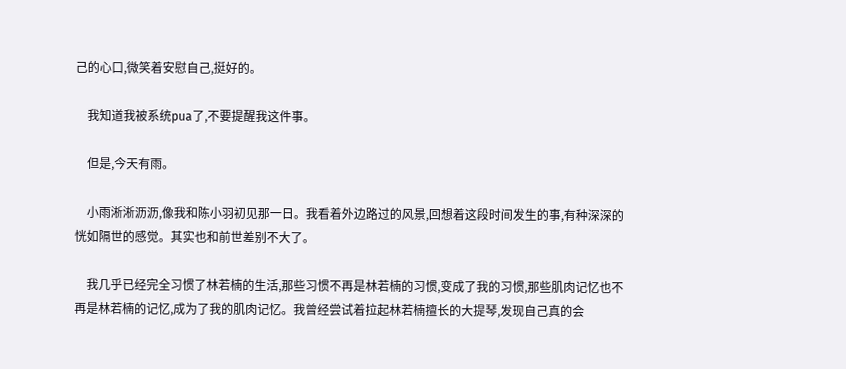己的心口,微笑着安慰自己,挺好的。

    我知道我被系统pua了,不要提醒我这件事。

    但是,今天有雨。

    小雨淅淅沥沥,像我和陈小羽初见那一日。我看着外边路过的风景,回想着这段时间发生的事,有种深深的恍如隔世的感觉。其实也和前世差别不大了。

    我几乎已经完全习惯了林若楠的生活,那些习惯不再是林若楠的习惯,变成了我的习惯,那些肌肉记忆也不再是林若楠的记忆,成为了我的肌肉记忆。我曾经尝试着拉起林若楠擅长的大提琴,发现自己真的会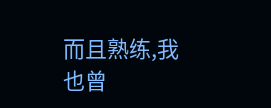而且熟练,我也曾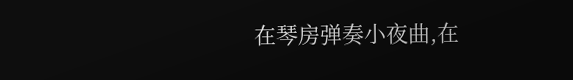在琴房弹奏小夜曲,在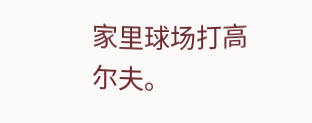家里球场打高尔夫。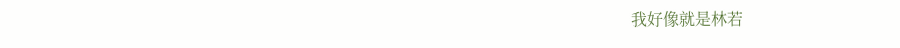我好像就是林若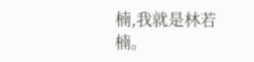楠,我就是林若楠。